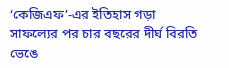‘কেজিএফ’-এর ইতিহাস গড়া সাফল্যের পর চার বছরের দীর্ঘ বিরতি ভেঙে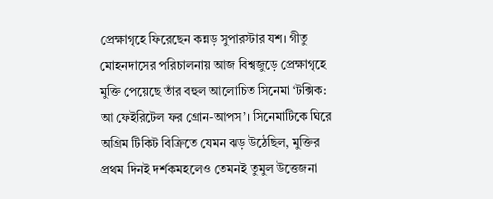প্রেক্ষাগৃহে ফিরেছেন কন্নড় সুপারস্টার যশ। গীতু মোহনদাসের পরিচালনায় আজ বিশ্বজুড়ে প্রেক্ষাগৃহে মুক্তি পেয়েছে তাঁর বহুল আলোচিত সিনেমা ‘টক্সিক: আ ফেইরিটেল ফর গ্রোন-আপস’। সিনেমাটিকে ঘিরে অগ্রিম টিকিট বিক্রিতে যেমন ঝড় উঠেছিল, মুক্তির প্রথম দিনই দর্শকমহলেও তেমনই তুমুল উত্তেজনা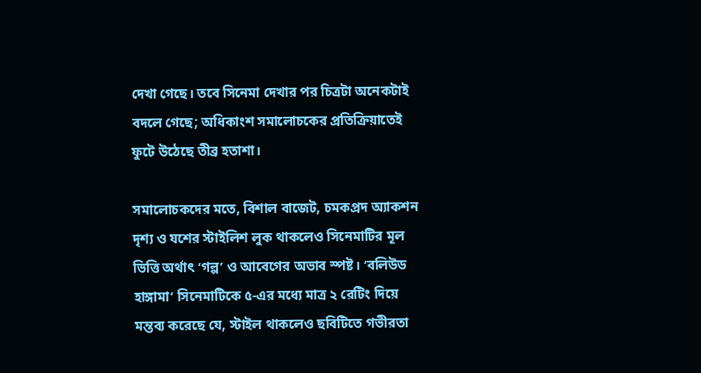দেখা গেছে। তবে সিনেমা দেখার পর চিত্রটা অনেকটাই বদলে গেছে; অধিকাংশ সমালোচকের প্রতিক্রিয়াতেই ফুটে উঠেছে তীব্র হতাশা।

সমালোচকদের মতে, বিশাল বাজেট, চমকপ্রদ অ্যাকশন দৃশ্য ও যশের স্টাইলিশ লুক থাকলেও সিনেমাটির মূল ভিত্তি অর্থাৎ ‘গল্প’ ও আবেগের অভাব স্পষ্ট। ‘বলিউড হাঙ্গামা’ সিনেমাটিকে ৫-এর মধ্যে মাত্র ২ রেটিং দিয়ে মন্তব্য করেছে যে, স্টাইল থাকলেও ছবিটিতে গভীরতা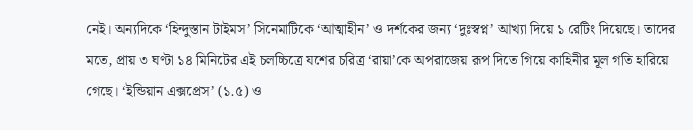নেই। অন্যদিকে ‘হিন্দুস্তান টাইমস’ সিনেমাটিকে ‘আত্মাহীন’ ও দর্শকের জন্য ‘দুঃস্বপ্ন’ আখ্যা দিয়ে ১ রেটিং দিয়েছে। তাদের মতে, প্রায় ৩ ঘণ্টা ১৪ মিনিটের এই চলচ্চিত্রে যশের চরিত্র ‘রায়া’কে অপরাজেয় রূপ দিতে গিয়ে কাহিনীর মূল গতি হারিয়ে গেছে। ‘ইন্ডিয়ান এক্সপ্রেস’ (১.৫) ও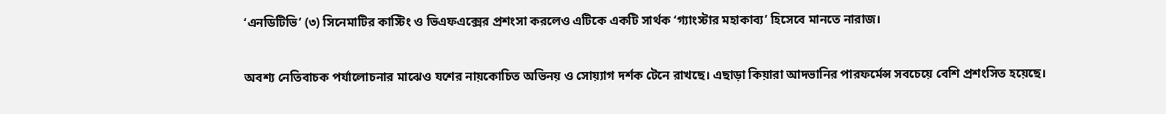‘এনডিটিভি’ (৩) সিনেমাটির কাস্টিং ও ভিএফএক্সের প্রশংসা করলেও এটিকে একটি সার্থক ‘গ্যাংস্টার মহাকাব্য’ হিসেবে মানতে নারাজ।

অবশ্য নেতিবাচক পর্যালোচনার মাঝেও যশের নায়কোচিত অভিনয় ও সোয়্যাগ দর্শক টেনে রাখছে। এছাড়া কিয়ারা আদভানির পারফর্মেন্স সবচেয়ে বেশি প্রশংসিত হয়েছে।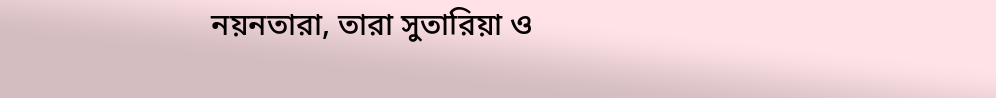নয়নতারা, তারা সুতারিয়া ও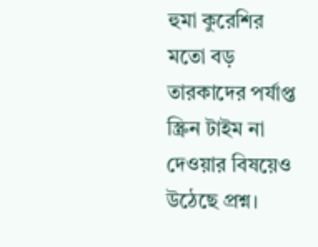হুমা কুরেশির মতো বড় তারকাদের পর্যাপ্ত স্ক্রিন টাইম না দেওয়ার বিষয়েও উঠেছে প্রশ্ন।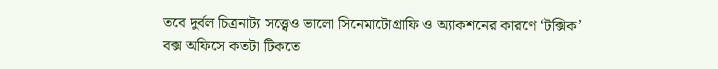তবে দুর্বল চিত্রনাট্য সত্ত্বেও ভালো সিনেমাটোগ্রাফি ও অ্যাকশনের কারণে ‘টক্সিক’ বক্স অফিসে কতটা টিকতে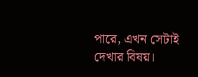পারে, এখন সেটাই দেখার বিষয়।